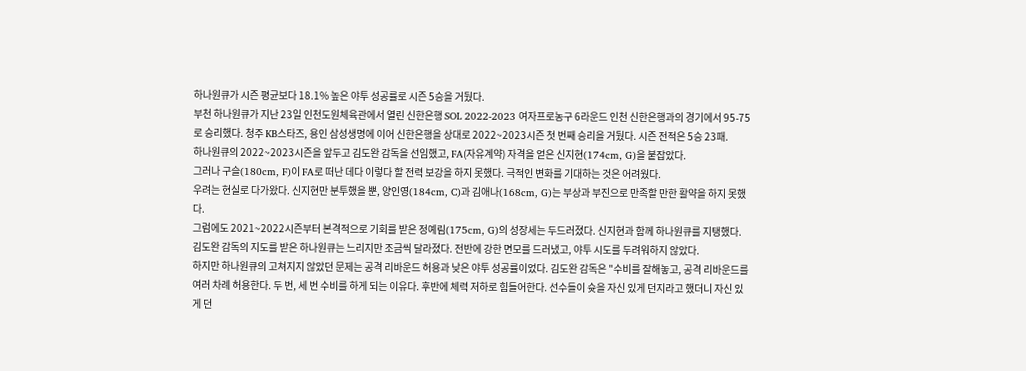하나원큐가 시즌 평균보다 18.1% 높은 야투 성공률로 시즌 5승을 거뒀다.
부천 하나원큐가 지난 23일 인천도원체육관에서 열린 신한은행 SOL 2022-2023 여자프로농구 6라운드 인천 신한은행과의 경기에서 95-75로 승리했다. 청주 KB스타즈, 용인 삼성생명에 이어 신한은행을 상대로 2022~2023시즌 첫 번째 승리을 거뒀다. 시즌 전적은 5승 23패.
하나원큐의 2022~2023시즌을 앞두고 김도완 감독을 선임했고, FA(자유계약) 자격을 얻은 신지현(174cm, G)을 붙잡았다.
그러나 구슬(180cm, F)이 FA로 떠난 데다 이렇다 할 전력 보강을 하지 못했다. 극적인 변화를 기대하는 것은 어려웠다.
우려는 현실로 다가왔다. 신지현만 분투했을 뿐, 양인영(184cm, C)과 김애나(168cm, G)는 부상과 부진으로 만족할 만한 활약을 하지 못했다.
그럼에도 2021~2022시즌부터 본격적으로 기회를 받은 정예림(175cm, G)의 성장세는 두드러졌다. 신지현과 함께 하나원큐를 지탱했다.
김도완 감독의 지도를 받은 하나원큐는 느리지만 조금씩 달라졌다. 전반에 강한 면모를 드러냈고, 야투 시도를 두려워하지 않았다.
하지만 하나원큐의 고쳐지지 않았던 문제는 공격 리바운드 허용과 낮은 야투 성공률이었다. 김도완 감독은 "수비를 잘해놓고, 공격 리바운드를 여러 차례 허용한다. 두 번, 세 번 수비를 하게 되는 이유다. 후반에 체력 저하로 힘들어한다. 선수들이 슛을 자신 있게 던지라고 했더니 자신 있게 던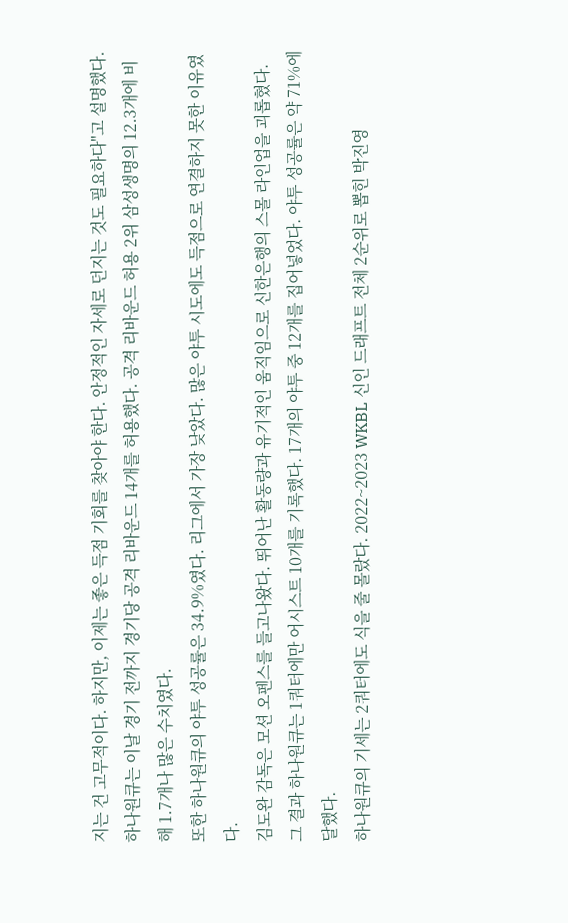지는 건 고무적이다. 하지만, 이제는 좋은 득점 기회를 찾아야 한다. 안정적인 자세로 던지는 것도 필요하다"고 설명했다.
하나원큐는 이날 경기 전까지 경기당 공격 리바운드 14개를 허용했다. 공격 리바운드 허용 2위 삼성생명의 12.3개에 비해 1.7개나 많은 수치였다.
또한 하나원큐의 야투 성공률은 34.9%였다. 리그에서 가장 낮았다. 많은 야투 시도에도 득점으로 연결하지 못한 이유였다.
김도완 감독은 모션 오펜스를 들고나왔다. 뛰어난 활동량과 유기적인 움직임으로 신한은행의 스몰 라인업을 괴롭혔다.
그 결과 하나원큐는 1쿼터에만 어시스트 10개를 기록했다. 17개의 야투 중 12개를 집어넣었다. 야투 성공률은 약 71%에 달했다.
하나원큐의 기세는 2쿼터에도 식을 줄 몰랐다. 2022~2023 WKBL 신인 드래프트 전체 2순위로 뽑힌 박진영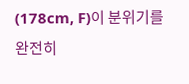(178cm, F)이 분위기를 완전히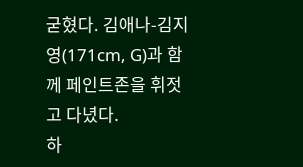굳혔다. 김애나-김지영(171cm, G)과 함께 페인트존을 휘젓고 다녔다.
하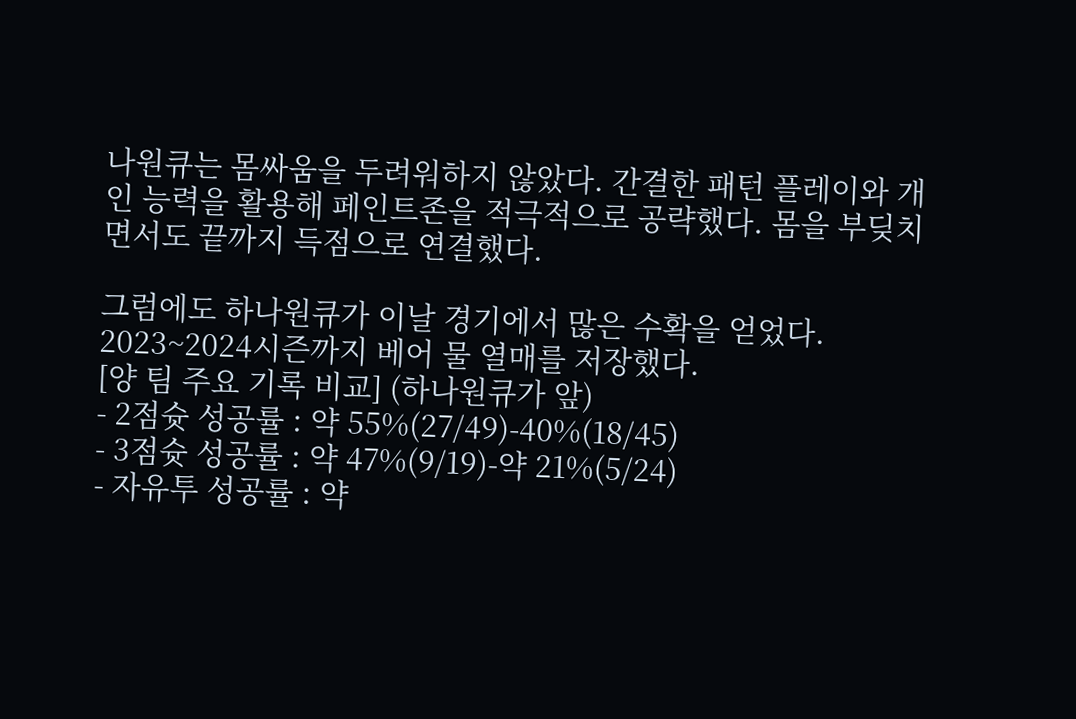나원큐는 몸싸움을 두려워하지 않았다. 간결한 패턴 플레이와 개인 능력을 활용해 페인트존을 적극적으로 공략했다. 몸을 부딪치면서도 끝까지 득점으로 연결했다.

그럼에도 하나원큐가 이날 경기에서 많은 수확을 얻었다. 2023~2024시즌까지 베어 물 열매를 저장했다.
[양 팀 주요 기록 비교] (하나원큐가 앞)
- 2점슛 성공률 : 약 55%(27/49)-40%(18/45)
- 3점슛 성공률 : 약 47%(9/19)-약 21%(5/24)
- 자유투 성공률 : 약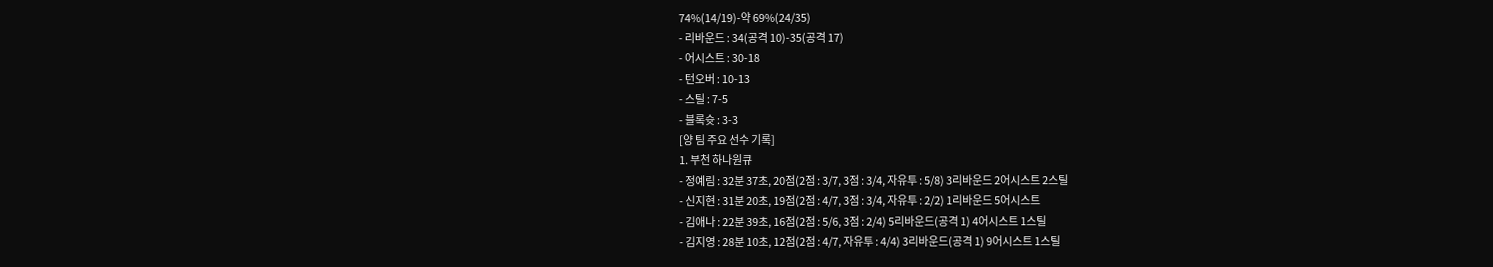74%(14/19)-약 69%(24/35)
- 리바운드 : 34(공격 10)-35(공격 17)
- 어시스트 : 30-18
- 턴오버 : 10-13
- 스틸 : 7-5
- 블록슛 : 3-3
[양 팀 주요 선수 기록]
1. 부천 하나원큐
- 정예림 : 32분 37초, 20점(2점 : 3/7, 3점 : 3/4, 자유투 : 5/8) 3리바운드 2어시스트 2스틸
- 신지현 : 31분 20초, 19점(2점 : 4/7, 3점 : 3/4, 자유투 : 2/2) 1리바운드 5어시스트
- 김애나 : 22분 39초, 16점(2점 : 5/6, 3점 : 2/4) 5리바운드(공격 1) 4어시스트 1스틸
- 김지영 : 28분 10초, 12점(2점 : 4/7, 자유투 : 4/4) 3리바운드(공격 1) 9어시스트 1스틸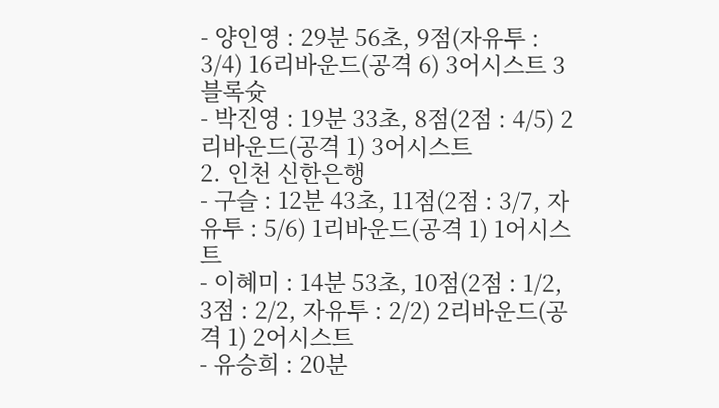- 양인영 : 29분 56초, 9점(자유투 : 3/4) 16리바운드(공격 6) 3어시스트 3블록슛
- 박진영 : 19분 33초, 8점(2점 : 4/5) 2리바운드(공격 1) 3어시스트
2. 인천 신한은행
- 구슬 : 12분 43초, 11점(2점 : 3/7, 자유투 : 5/6) 1리바운드(공격 1) 1어시스트
- 이혜미 : 14분 53초, 10점(2점 : 1/2, 3점 : 2/2, 자유투 : 2/2) 2리바운드(공격 1) 2어시스트
- 유승희 : 20분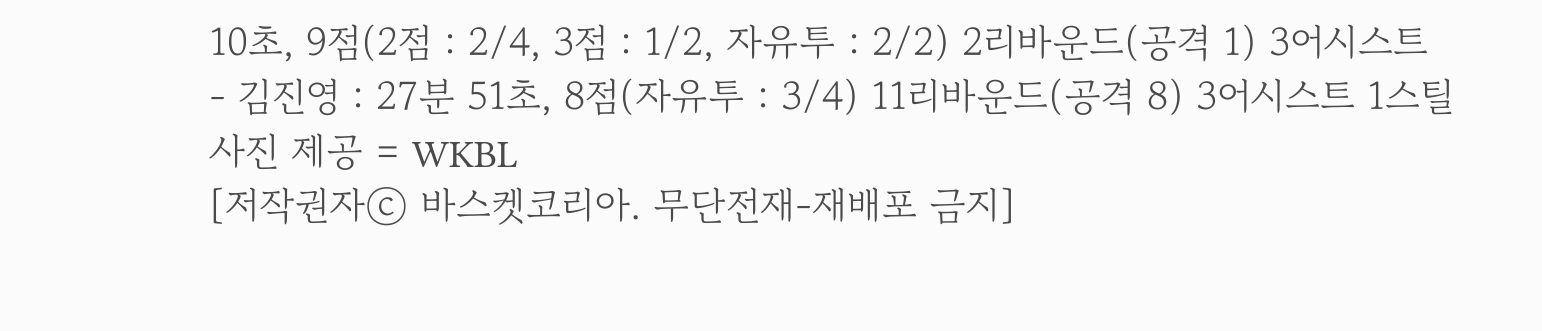10초, 9점(2점 : 2/4, 3점 : 1/2, 자유투 : 2/2) 2리바운드(공격 1) 3어시스트
- 김진영 : 27분 51초, 8점(자유투 : 3/4) 11리바운드(공격 8) 3어시스트 1스틸
사진 제공 = WKBL
[저작권자ⓒ 바스켓코리아. 무단전재-재배포 금지]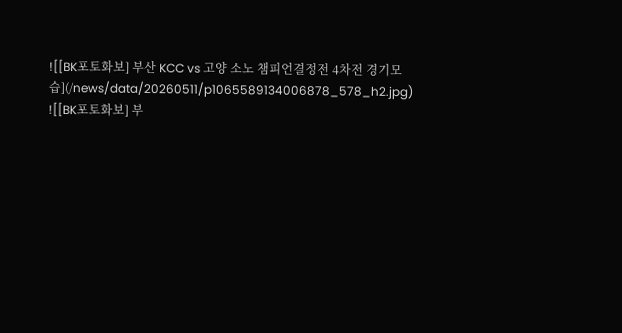![[BK포토화보] 부산 KCC vs 고양 소노 챔피언결정전 4차전 경기모습](/news/data/20260511/p1065589134006878_578_h2.jpg)
![[BK포토화보] 부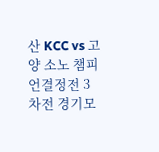산 KCC vs 고양 소노 챔피언결정전 3차전 경기모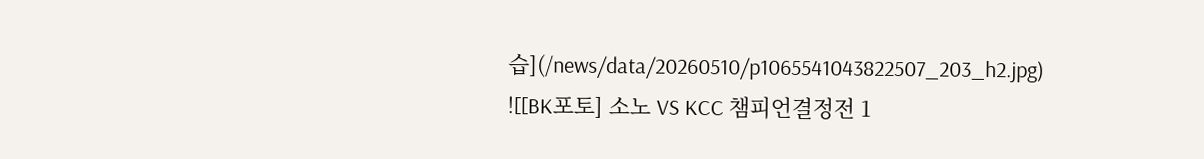습](/news/data/20260510/p1065541043822507_203_h2.jpg)
![[BK포토] 소노 VS KCC 챔피언결정전 1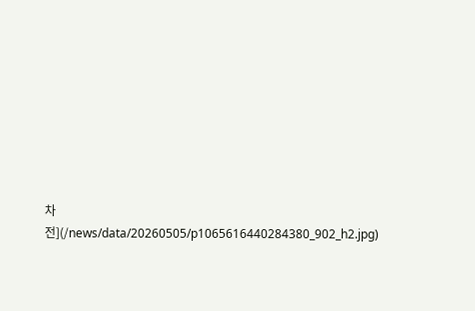차전](/news/data/20260505/p1065616440284380_902_h2.jpg)